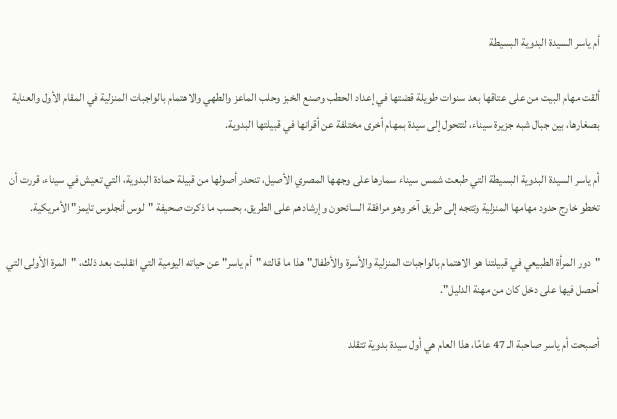أم ياسر السيدة البدوية البسيطة

ألقت مهام البيت من على عتاقها بعد سنوات طويلة قضتها في إعداد الحطب وصنع الخبز وحلب الماعز والطهي والاهتمام بالواجبات المنزلية في المقام الأول والعناية بصغارها، بين جبال شبه جزيرة سيناء، لتتحول إلى سيدة بمهام أخرى مختلفة عن أقرانها في قبيلتها البدوية.

أم ياسر السيدة البدوية البسيطة التي طبعت شمس سيناء سمارها على وجهها المصري الأصيل، تنحدر أصولها من قبيلة حمادة البدوية، التي تعيش في سيناء، قررت أن تخطو خارج حدود مهامها المنزلية وتتجه إلى طريق آخر وهو مرافقة السائحون وإرشادهم على الطريق، بحسب ما ذكرت صحيفة "لوس أنجلوس تايمز" الأمريكية.

"دور المرأة الطبيعي في قبيلتنا هو الاهتمام بالواجبات المنزلية والأسرة والأطفال" هذا ما قالته "أم ياسر" عن حياته اليومية التي انقلبت بعد ذلك، "المرة الأولى التي أحصل فيها على دخل كان من مهنة الدليل".

أصبحت أم ياسر صاحبة الـ 47 عامًا، هذا العام هي أول سيدة بدوية تتقلد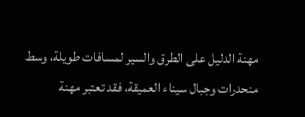مهنة الدليل على الطرق والسير لمسافات طويلة، وسط منحدرات وجبال سيناء العميقة، فقد تعتبر مهنة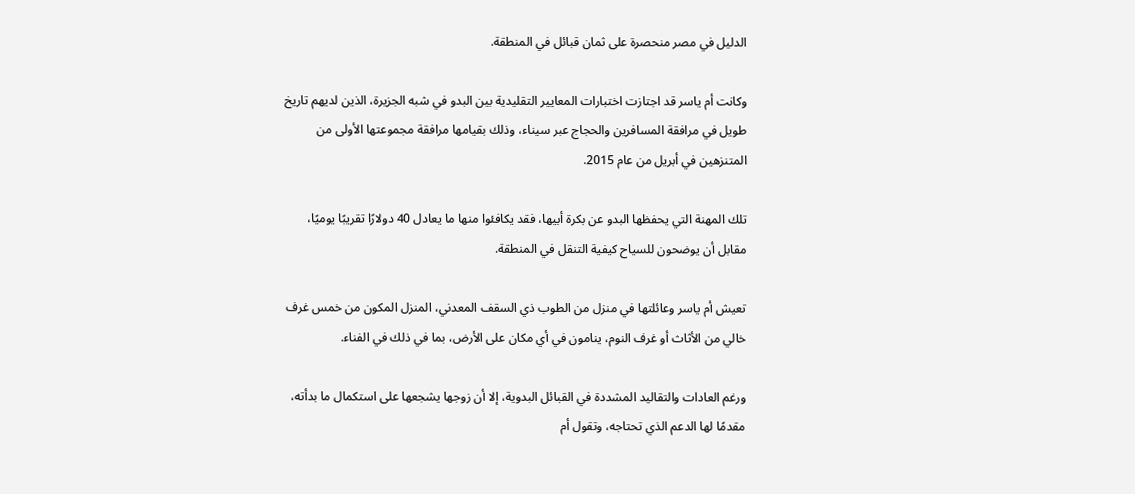الدليل في مصر منحصرة على ثمان قبائل في المنطقة.

وكانت أم ياسر قد اجتازت اختبارات المعايير التقليدية بين البدو في شبه الجزيرة، الذين لديهم تاريخ طويل في مرافقة المسافرين والحجاج عبر سيناء، وذلك بقيامها مرافقة مجموعتها الأولى من المتنزهين في أبريل من عام 2015.

تلك المهنة التي يحفظها البدو عن بكرة أبيها، فقد يكافئوا منها ما يعادل 40 دولارًا تقريبًا يوميًا، مقابل أن يوضحون للسياح كيفية التنقل في المنطقة.

تعيش أم ياسر وعائلتها في منزل من الطوب ذي السقف المعدني، المنزل المكون من خمس غرف خالي من الأثاث أو غرف النوم، ينامون في أي مكان على الأرض، بما في ذلك في الفناء.

ورغم العادات والتقاليد المشددة في القبائل البدوية، إلا أن زوجها يشجعها على استكمال ما بدأته، مقدمًا لها الدعم الذي تحتاجه، وتقول أم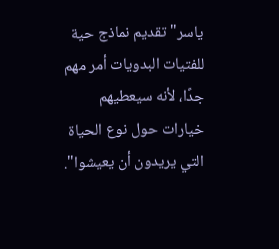ياسر" تقديم نماذج حية للفتيات البدويات أمر مهم جدًا، لأنه سيعطيهم خيارات حول نوع الحياة التي يريدون أن يعيشوا".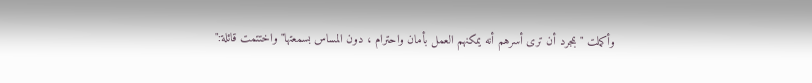وأكملت "بمجرد أن ترى أسرهم أنه يمكنهم العمل بأمان واحترام ، دون المساس بسمعتها" واختتمت قائلة:"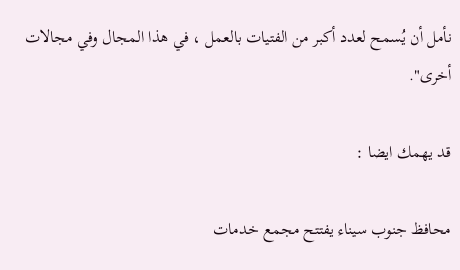نأمل أن يُسمح لعدد أكبر من الفتيات بالعمل ، في هذا المجال وفي مجالات أخرى".

قد يهمك ايضا :

محافظ جنوب سيناء يفتتح مجمع خدمات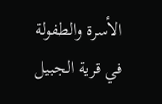الأسرة والطفولة في قرية الجبيل